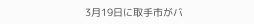3月19日に取手市がバ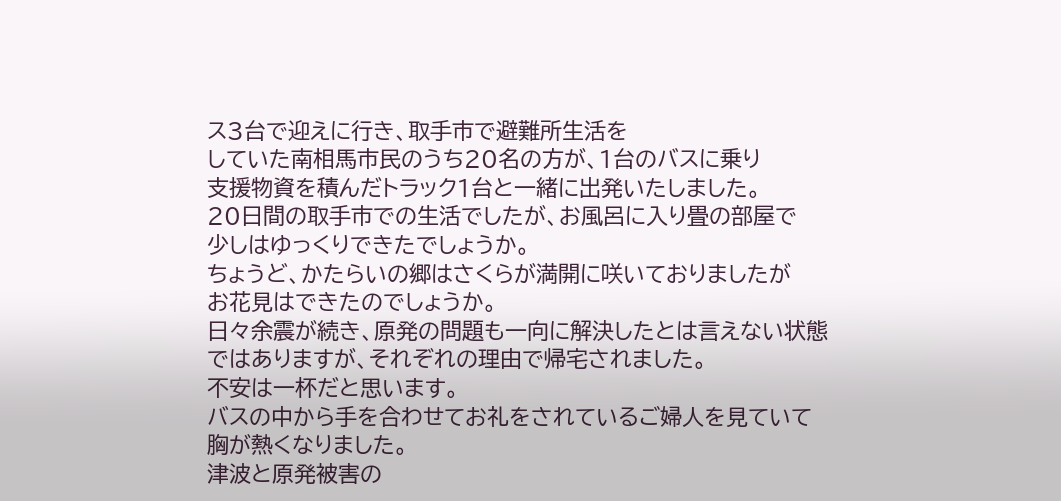ス3台で迎えに行き、取手市で避難所生活を
していた南相馬市民のうち20名の方が、1台のバスに乗り
支援物資を積んだトラック1台と一緒に出発いたしました。
20日間の取手市での生活でしたが、お風呂に入り畳の部屋で
少しはゆっくりできたでしょうか。
ちょうど、かたらいの郷はさくらが満開に咲いておりましたが
お花見はできたのでしょうか。
日々余震が続き、原発の問題も一向に解決したとは言えない状態
ではありますが、それぞれの理由で帰宅されました。
不安は一杯だと思います。
バスの中から手を合わせてお礼をされているご婦人を見ていて
胸が熱くなりました。
津波と原発被害の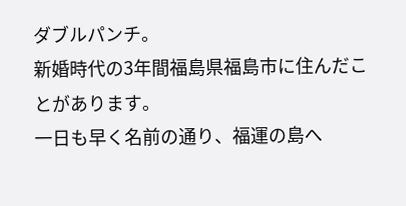ダブルパンチ。
新婚時代の3年間福島県福島市に住んだことがあります。
一日も早く名前の通り、福運の島へ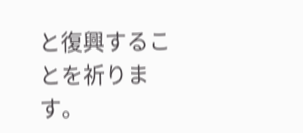と復興することを祈ります。